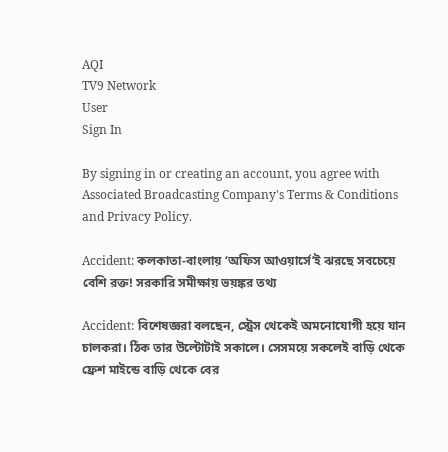AQI
TV9 Network
User
Sign In

By signing in or creating an account, you agree with Associated Broadcasting Company's Terms & Conditions and Privacy Policy.

Accident: কলকাতা-বাংলায় ‘অফিস আওয়ার্সে’ই ঝরছে সবচেয়ে বেশি রক্ত! সরকারি সমীক্ষায় ভয়ঙ্কর তথ্য

Accident: বিশেষজ্ঞরা বলছেন, স্ট্রেস থেকেই অমনোযোগী হয়ে যান চালকরা। ঠিক তার উল্টোটাই সকালে। সেসময়ে সকলেই বাড়ি থেকে ফ্রেশ মাইন্ডে বাড়ি থেকে বের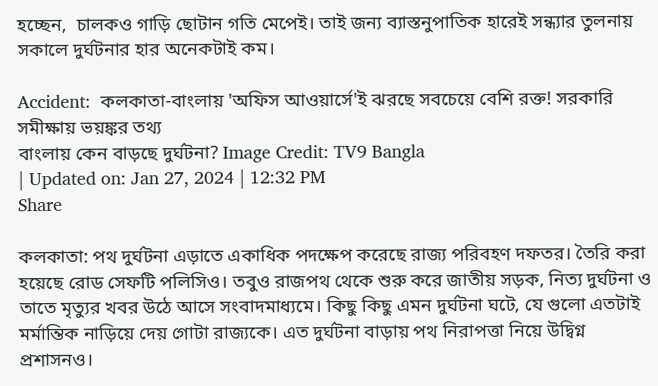হচ্ছেন,  চালকও গাড়ি ছোটান গতি মেপেই। তাই জন্য ব্যাস্তনুপাতিক হারেই সন্ধ্যার তুলনায় সকালে দুর্ঘটনার হার অনেকটাই কম।

Accident:  কলকাতা-বাংলায় 'অফিস আওয়ার্সে'ই ঝরছে সবচেয়ে বেশি রক্ত! সরকারি সমীক্ষায় ভয়ঙ্কর তথ্য
বাংলায় কেন বাড়ছে দুর্ঘটনা? Image Credit: TV9 Bangla
| Updated on: Jan 27, 2024 | 12:32 PM
Share

কলকাতা: পথ দুর্ঘটনা এড়াতে একাধিক পদক্ষেপ করেছে রাজ্য পরিবহণ দফতর। তৈরি করা হয়েছে রোড সেফটি পলিসিও। তবুও রাজপথ থেকে শুরু করে জাতীয় সড়ক, নিত্য দুর্ঘটনা ও তাতে মৃত্যুর খবর উঠে আসে সংবাদমাধ্যমে। কিছু কিছু এমন দুর্ঘটনা ঘটে, যে গুলো এতটাই মর্মান্তিক নাড়িয়ে দেয় গোটা রাজ্যকে। এত দুর্ঘটনা বাড়ায় পথ নিরাপত্তা নিয়ে উদ্বিগ্ন প্রশাসনও।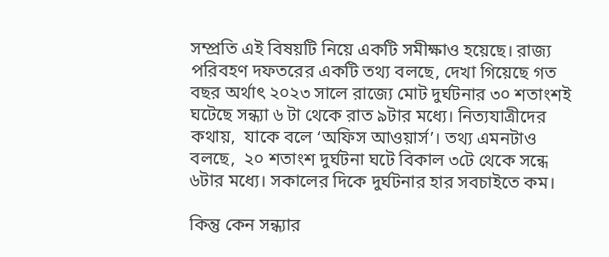সম্প্রতি এই বিষয়টি নিয়ে একটি সমীক্ষাও হয়েছে। রাজ্য পরিবহণ দফতরের একটি তথ্য বলছে, দেখা গিয়েছে গত বছর অর্থাৎ ২০২৩ সালে রাজ্যে মোট দুর্ঘটনার ৩০ শতাংশই ঘটেছে সন্ধ্যা ৬ টা থেকে রাত ৯টার মধ্যে। নিত্যযাত্রীদের কথায়,  যাকে বলে ‘অফিস আওয়ার্স’। তথ্য এমনটাও বলছে,  ২০ শতাংশ দুর্ঘটনা ঘটে বিকাল ৩টে থেকে সন্ধে ৬টার মধ্যে। সকালের দিকে দুর্ঘটনার হার সবচাইতে কম।

কিন্তু কেন সন্ধ্যার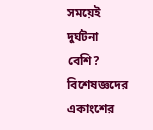সময়েই দুর্ঘটনা বেশি?  বিশেষজ্ঞদের একাংশের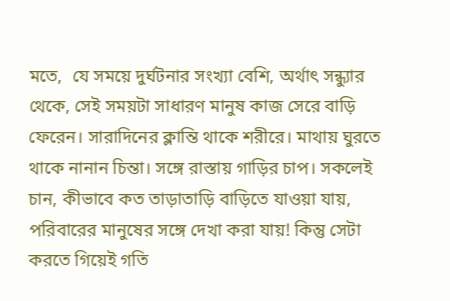মতে,  যে সময়ে দুর্ঘটনার সংখ্যা বেশি, অর্থাৎ সন্ধ্যাুর থেকে, সেই সময়টা সাধারণ মানুষ কাজ সেরে বাড়ি ফেরেন। সারাদিনের ক্লান্তি থাকে শরীরে। মাথায় ঘুরতে থাকে নানান চিন্তা। সঙ্গে রাস্তায় গাড়ির চাপ। সকলেই চান, কীভাবে কত তাড়াতাড়ি বাড়িতে যাওয়া যায়, পরিবারের মানুষের সঙ্গে দেখা করা যায়! কিন্তু সেটা করতে গিয়েই গতি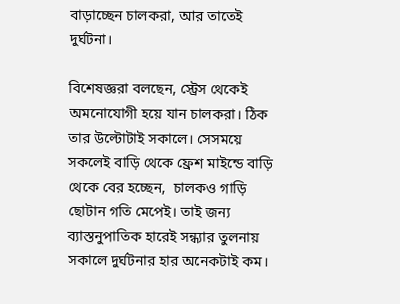বাড়াচ্ছেন চালকরা, আর তাতেই দুর্ঘটনা।

বিশেষজ্ঞরা বলছেন, স্ট্রেস থেকেই অমনোযোগী হয়ে যান চালকরা। ঠিক তার উল্টোটাই সকালে। সেসময়ে সকলেই বাড়ি থেকে ফ্রেশ মাইন্ডে বাড়ি থেকে বের হচ্ছেন,  চালকও গাড়ি ছোটান গতি মেপেই। তাই জন্য ব্যাস্তনুপাতিক হারেই সন্ধ্যার তুলনায় সকালে দুর্ঘটনার হার অনেকটাই কম।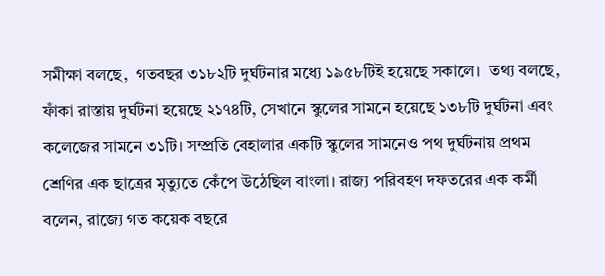সমীক্ষা বলছে,  গতবছর ৩১৮২টি দুর্ঘটনার মধ্যে ১৯৫৮টিই হয়েছে সকালে।  তথ্য বলছে, ফাঁকা রাস্তায় দুর্ঘটনা হয়েছে ২১৭৪টি, সেখানে স্কুলের সামনে হয়েছে ১৩৮টি দুর্ঘটনা এবং কলেজের সামনে ৩১টি। সম্প্রতি বেহালার একটি স্কুলের সামনেও পথ দুর্ঘটনায় প্রথম শ্রেণির এক ছাত্রের মৃত্যুতে কেঁপে উঠেছিল বাংলা। রাজ্য পরিবহণ দফতরের এক কর্মী বলেন, রাজ্যে গত কয়েক বছরে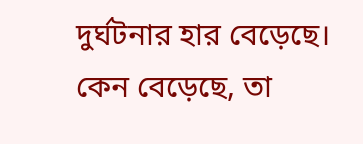দুর্ঘটনার হার বেড়েছে। কেন বেড়েছে, তা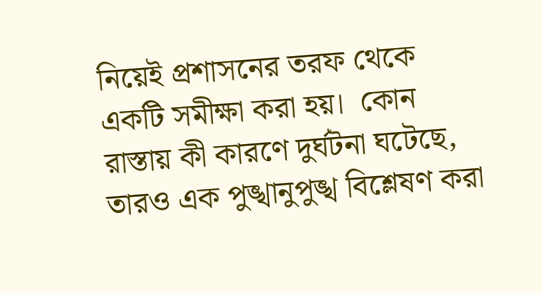নিয়েই প্রশাসনের তরফ থেকে একটি সমীক্ষা করা হয়।  কোন রাস্তায় কী কারণে দুর্ঘটনা ঘটেছে, তারও এক পুঙ্খানুপুঙ্খ বিশ্লেষণ করা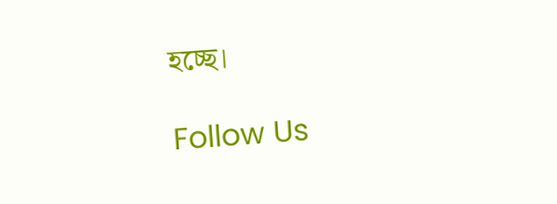হচ্ছে।

Follow Us